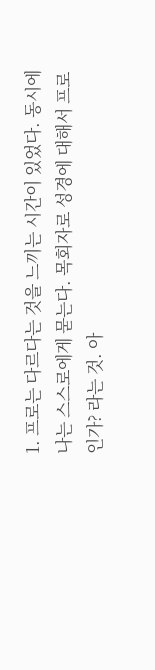1. 프로는 다르다는 것을 느끼는 시간이 있었다. 동시에 나는 스스로에게 묻는다. 목회자로 성경에 대해서 프로인가? 라는 것. 아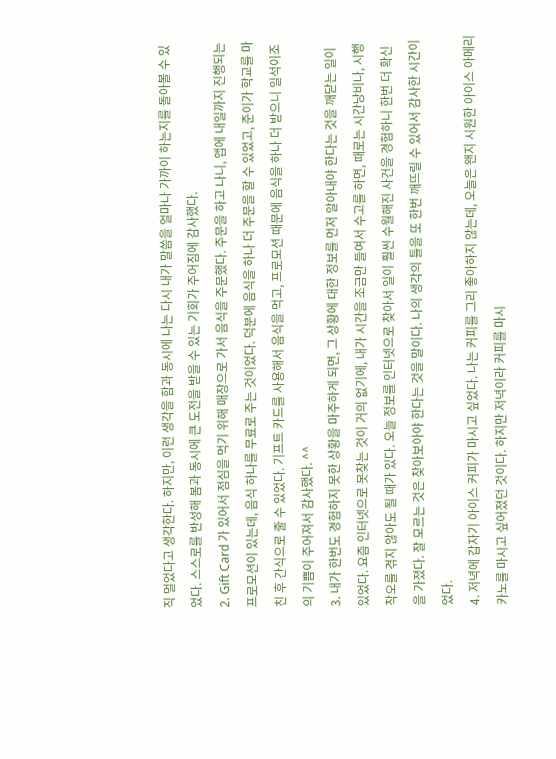직 멀었다고 생각한다. 하지만, 이런 생각을 함과 동시에 나는 다시 내가 말씀을 얼마나 가까이 하는지를 돌아볼 수 있었다. 스스로를 반성해 봄과 동시에 큰 도전을 받을 수 있는 기회가 주어짐에 감사했다.
2. Gift Card 가 있어서 점심을 먹기 위해 매장으로 가서 음식을 주문했다. 주문을 하고 나니, 앱에 내일까지 진행되는 프로모션이 있는데, 음식 하나를 무료로 주는 것이었다. 덕분에 음식을 하나 더 주문을 할 수 있었고, 준이가 학교를 마친 후 간식으로 줄 수 있었다. 기프트 카드를 사용해서 음식을 먹고, 프로모션 때문에 음식을 하나 더 받으니 일석이조의 기쁨이 주어져서 감사했다. ^^
3. 내가 한번도 경험하지 못한 상황을 마주하게 되면, 그 상황에 대한 정보를 먼저 알아내야 한다는 것을 깨닫는 일이 있었다. 요즘 인터넷으로 못찾는 것이 거의 없기에, 내가 시간을 조금만 들여서 수고를 하면, 때로는 시간낭비나, 시행착오를 겪지 않아도 될 때가 있다. 오늘 정보를 인터넷으로 찾아서 일이 훨씬 수월해진 사건을 경험하니 한번 더 확신을 가졌다. 잘 모르는 것은 찾아보아야 한다는 것을 말이다. 나의 생각의 틀을 또 한번 깨뜨릴 수 있어서 감사한 시간이었다.
4. 저녁에 갑자기 아이스 커피가 마시고 싶었다. 나는 커피를 그리 좋아하지 않는데, 오늘은 왠지 시원한 아이스 아메리카노를 마시고 싶어졌던 것이다. 하지만 저녁이라 커피를 마시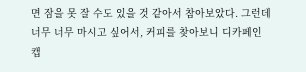면 잠을 못 잘 수도 있을 것 같아서 참아보았다. 그런데 너무 너무 마시고 싶어서, 커피를 찾아보니 디카페인 캡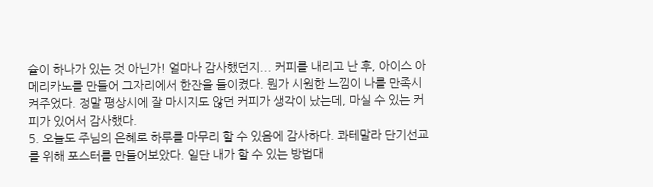슐이 하나가 있는 것 아닌가! 얼마나 감사했던지... 커피를 내리고 난 후, 아이스 아메리카노를 만들어 그자리에서 한잔을 들이켰다. 뭔가 시원한 느낌이 나를 만족시켜주었다. 정말 평상시에 잘 마시지도 않던 커피가 생각이 났는데, 마실 수 있는 커피가 있어서 감사했다.
5. 오늘도 주님의 은혜로 하루를 마무리 할 수 있음에 감사하다. 콰테말라 단기선교를 위해 포스터를 만들어보았다. 일단 내가 할 수 있는 방법대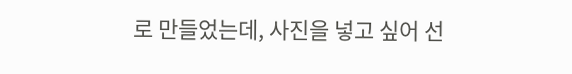로 만들었는데, 사진을 넣고 싶어 선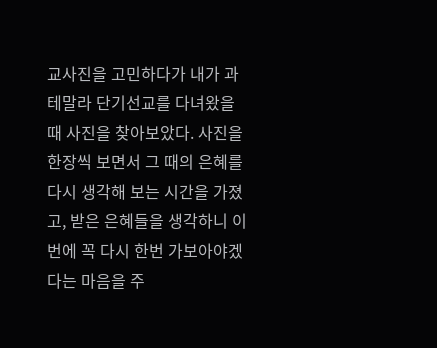교사진을 고민하다가 내가 과테말라 단기선교를 다녀왔을 때 사진을 찾아보았다. 사진을 한장씩 보면서 그 때의 은혜를 다시 생각해 보는 시간을 가졌고, 받은 은혜들을 생각하니 이번에 꼭 다시 한번 가보아야겠다는 마음을 주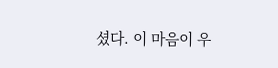셨다. 이 마음이 우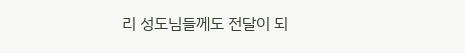리 성도님들께도 전달이 되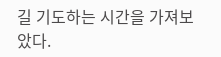길 기도하는 시간을 가져보았다.